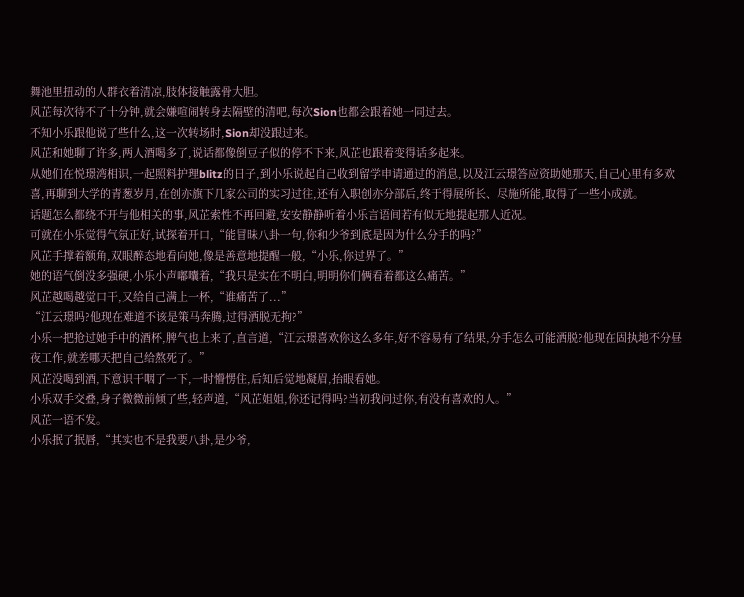舞池里扭动的人群衣着清凉,肢体接触露骨大胆。
风芷每次待不了十分钟,就会嫌喧闹转身去隔壁的清吧,每次Sion也都会跟着她一同过去。
不知小乐跟他说了些什么,这一次转场时,Sion却没跟过来。
风芷和她聊了许多,两人酒喝多了,说话都像倒豆子似的停不下来,风芷也跟着变得话多起来。
从她们在悦璟湾相识,一起照料护理blitz的日子,到小乐说起自己收到留学申请通过的消息,以及江云璟答应资助她那天,自己心里有多欢喜,再聊到大学的青葱岁月,在创亦旗下几家公司的实习过往,还有入职创亦分部后,终于得展所长、尽施所能,取得了一些小成就。
话题怎么都绕不开与他相关的事,风芷索性不再回避,安安静静听着小乐言语间若有似无地提起那人近况。
可就在小乐觉得气氛正好,试探着开口,“能冒昧八卦一句,你和少爷到底是因为什么分手的吗?”
风芷手撑着额角,双眼醉态地看向她,像是善意地提醒一般,“小乐,你过界了。”
她的语气倒没多强硬,小乐小声嘟囔着,“我只是实在不明白,明明你们俩看着都这么痛苦。”
风芷越喝越觉口干,又给自己满上一杯,“谁痛苦了...”
“江云璟吗?他现在难道不该是策马奔腾,过得洒脱无拘?”
小乐一把抢过她手中的酒杯,脾气也上来了,直言道,“江云璟喜欢你这么多年,好不容易有了结果,分手怎么可能洒脱?他现在固执地不分昼夜工作,就差哪天把自己给熬死了。”
风芷没喝到酒,下意识干咽了一下,一时懵愣住,后知后觉地凝眉,抬眼看她。
小乐双手交叠,身子微微前倾了些,轻声道,“风芷姐姐,你还记得吗?当初我问过你,有没有喜欢的人。”
风芷一语不发。
小乐抿了抿唇,“其实也不是我要八卦,是少爷,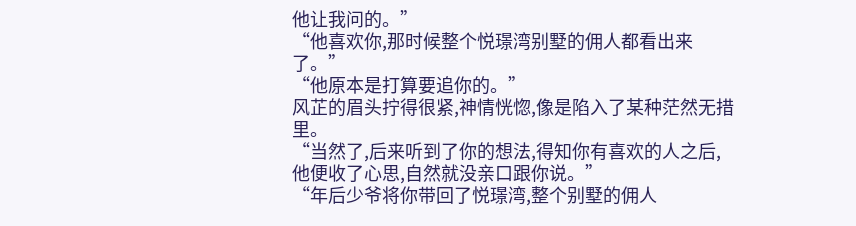他让我问的。”
“他喜欢你,那时候整个悦璟湾别墅的佣人都看出来了。”
“他原本是打算要追你的。”
风芷的眉头拧得很紧,神情恍惚,像是陷入了某种茫然无措里。
“当然了,后来听到了你的想法,得知你有喜欢的人之后,他便收了心思,自然就没亲口跟你说。”
“年后少爷将你带回了悦璟湾,整个别墅的佣人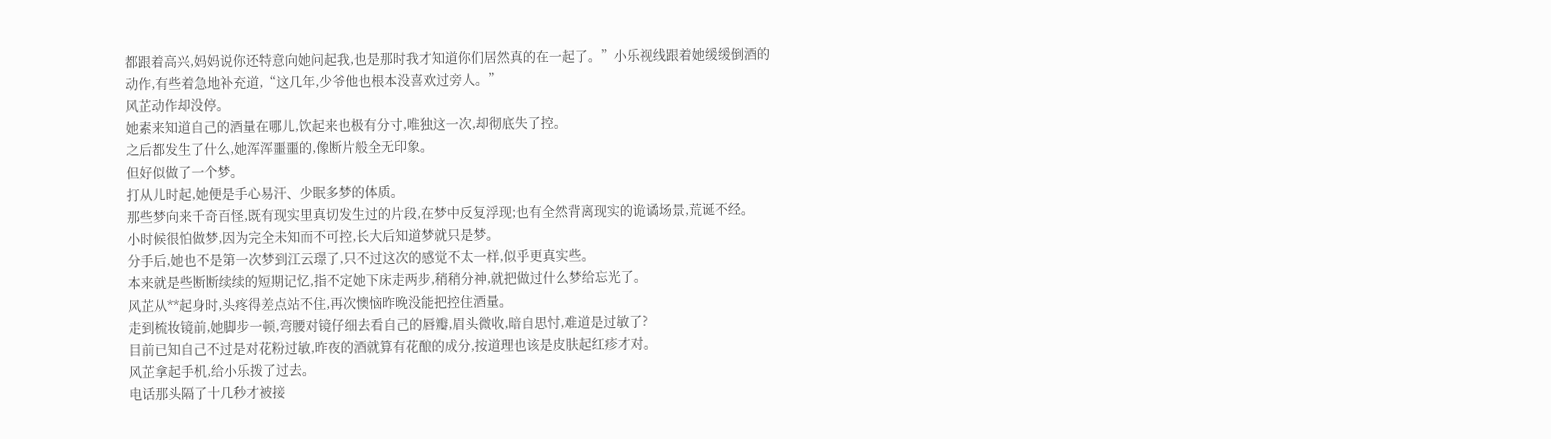都跟着高兴,妈妈说你还特意向她问起我,也是那时我才知道你们居然真的在一起了。”小乐视线跟着她缓缓倒酒的动作,有些着急地补充道,“这几年,少爷他也根本没喜欢过旁人。”
风芷动作却没停。
她素来知道自己的酒量在哪儿,饮起来也极有分寸,唯独这一次,却彻底失了控。
之后都发生了什么,她浑浑噩噩的,像断片般全无印象。
但好似做了一个梦。
打从儿时起,她便是手心易汗、少眠多梦的体质。
那些梦向来千奇百怪,既有现实里真切发生过的片段,在梦中反复浮现;也有全然背离现实的诡谲场景,荒诞不经。
小时候很怕做梦,因为完全未知而不可控,长大后知道梦就只是梦。
分手后,她也不是第一次梦到江云璟了,只不过这次的感觉不太一样,似乎更真实些。
本来就是些断断续续的短期记忆,指不定她下床走两步,稍稍分神,就把做过什么梦给忘光了。
风芷从**起身时,头疼得差点站不住,再次懊恼昨晚没能把控住酒量。
走到梳妆镜前,她脚步一顿,弯腰对镜仔细去看自己的唇瓣,眉头微收,暗自思忖,难道是过敏了?
目前已知自己不过是对花粉过敏,昨夜的酒就算有花酿的成分,按道理也该是皮肤起红疹才对。
风芷拿起手机,给小乐拨了过去。
电话那头隔了十几秒才被接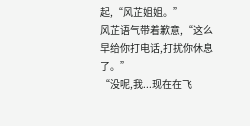起,“风芷姐姐。”
风芷语气带着歉意,“这么早给你打电话,打扰你休息了。”
“没呢,我...现在在飞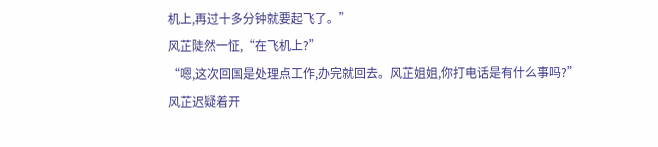机上,再过十多分钟就要起飞了。”
风芷陡然一怔,“在飞机上?”
“嗯,这次回国是处理点工作,办完就回去。风芷姐姐,你打电话是有什么事吗?”
风芷迟疑着开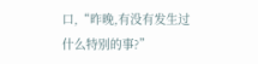口,“昨晚,有没有发生过什么特别的事?”